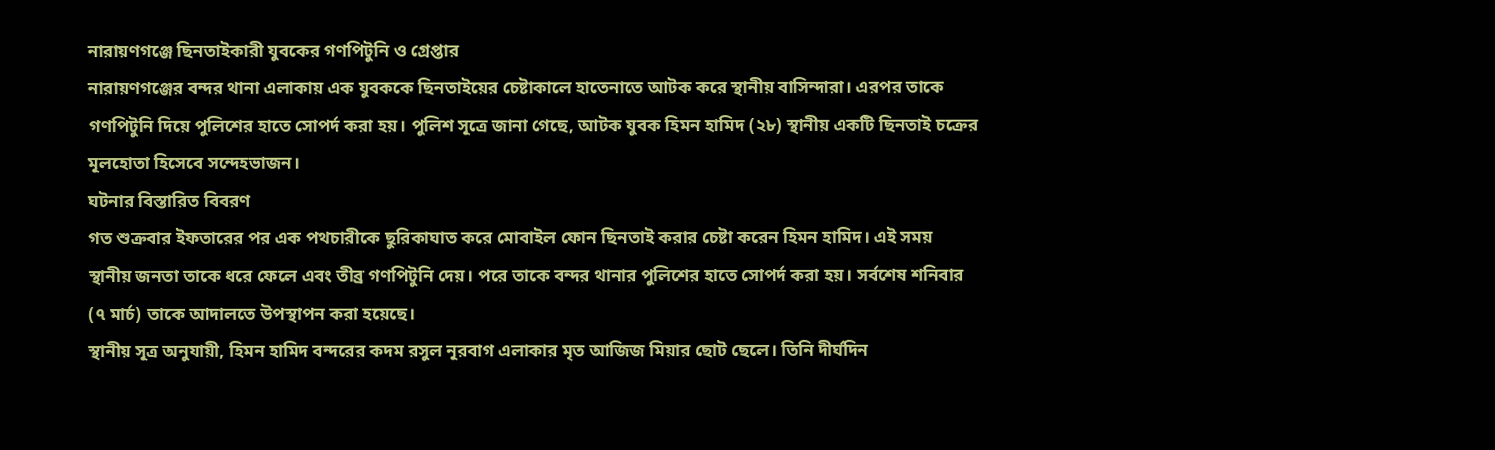নারায়ণগঞ্জে ছিনতাইকারী যুবকের গণপিটুনি ও গ্রেপ্তার
নারায়ণগঞ্জের বন্দর থানা এলাকায় এক যুবককে ছিনতাইয়ের চেষ্টাকালে হাতেনাতে আটক করে স্থানীয় বাসিন্দারা। এরপর তাকে গণপিটুনি দিয়ে পুলিশের হাতে সোপর্দ করা হয়। পুলিশ সূত্রে জানা গেছে, আটক যুবক হিমন হামিদ (২৮) স্থানীয় একটি ছিনতাই চক্রের মূলহোতা হিসেবে সন্দেহভাজন।
ঘটনার বিস্তারিত বিবরণ
গত শুক্রবার ইফতারের পর এক পথচারীকে ছুরিকাঘাত করে মোবাইল ফোন ছিনতাই করার চেষ্টা করেন হিমন হামিদ। এই সময় স্থানীয় জনতা তাকে ধরে ফেলে এবং তীব্র গণপিটুনি দেয়। পরে তাকে বন্দর থানার পুলিশের হাতে সোপর্দ করা হয়। সর্বশেষ শনিবার (৭ মার্চ) তাকে আদালতে উপস্থাপন করা হয়েছে।
স্থানীয় সূত্র অনুযায়ী, হিমন হামিদ বন্দরের কদম রসুল নূরবাগ এলাকার মৃত আজিজ মিয়ার ছোট ছেলে। তিনি দীর্ঘদিন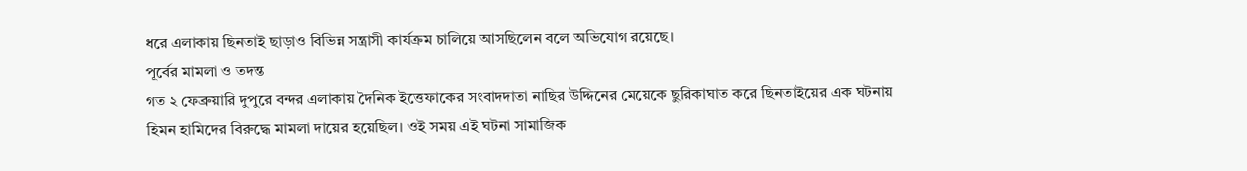ধরে এলাকায় ছিনতাই ছাড়াও বিভিন্ন সন্ত্রাসী কার্যক্রম চালিয়ে আসছিলেন বলে অভিযোগ রয়েছে।
পূর্বের মামলা ও তদন্ত
গত ২ ফেব্রুয়ারি দুপুরে বন্দর এলাকায় দৈনিক ইত্তেফাকের সংবাদদাতা নাছির উদ্দিনের মেয়েকে ছুরিকাঘাত করে ছিনতাইয়ের এক ঘটনায় হিমন হামিদের বিরুদ্ধে মামলা দায়ের হয়েছিল। ওই সময় এই ঘটনা সামাজিক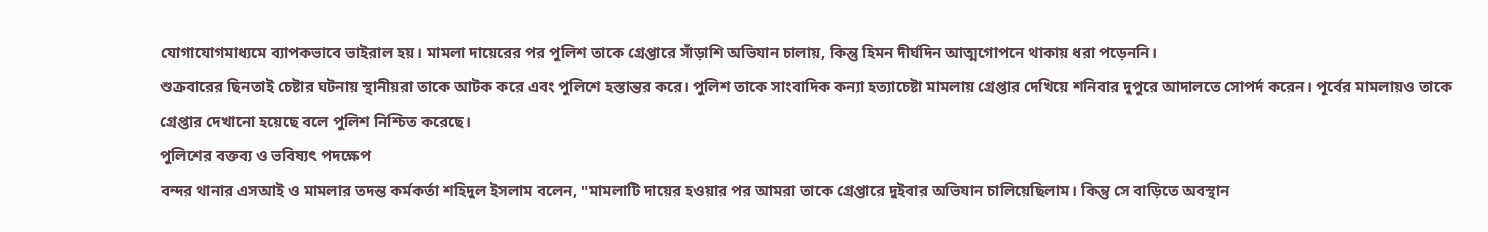যোগাযোগমাধ্যমে ব্যাপকভাবে ভাইরাল হয়। মামলা দায়েরের পর পুলিশ তাকে গ্রেপ্তারে সাঁড়াশি অভিযান চালায়, কিন্তু হিমন দীর্ঘদিন আত্মগোপনে থাকায় ধরা পড়েননি।
শুক্রবারের ছিনতাই চেষ্টার ঘটনায় স্থানীয়রা তাকে আটক করে এবং পুলিশে হস্তান্তর করে। পুলিশ তাকে সাংবাদিক কন্যা হত্যাচেষ্টা মামলায় গ্রেপ্তার দেখিয়ে শনিবার দুপুরে আদালতে সোপর্দ করেন। পূর্বের মামলায়ও তাকে গ্রেপ্তার দেখানো হয়েছে বলে পুলিশ নিশ্চিত করেছে।
পুলিশের বক্তব্য ও ভবিষ্যৎ পদক্ষেপ
বন্দর থানার এসআই ও মামলার তদন্ত কর্মকর্তা শহিদুল ইসলাম বলেন, "মামলাটি দায়ের হওয়ার পর আমরা তাকে গ্রেপ্তারে দুইবার অভিযান চালিয়েছিলাম। কিন্তু সে বাড়িতে অবস্থান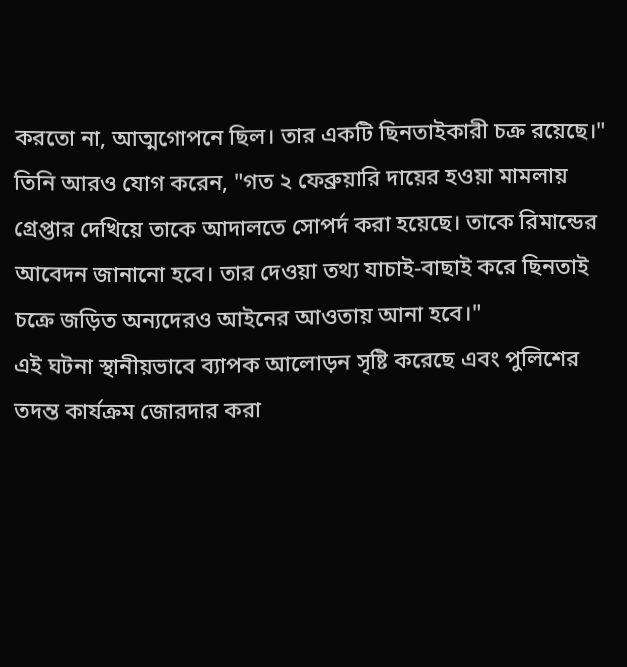করতো না, আত্মগোপনে ছিল। তার একটি ছিনতাইকারী চক্র রয়েছে।"
তিনি আরও যোগ করেন, "গত ২ ফেব্রুয়ারি দায়ের হওয়া মামলায় গ্রেপ্তার দেখিয়ে তাকে আদালতে সোপর্দ করা হয়েছে। তাকে রিমান্ডের আবেদন জানানো হবে। তার দেওয়া তথ্য যাচাই-বাছাই করে ছিনতাই চক্রে জড়িত অন্যদেরও আইনের আওতায় আনা হবে।"
এই ঘটনা স্থানীয়ভাবে ব্যাপক আলোড়ন সৃষ্টি করেছে এবং পুলিশের তদন্ত কার্যক্রম জোরদার করা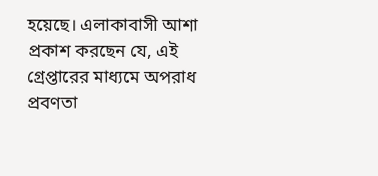হয়েছে। এলাকাবাসী আশা প্রকাশ করছেন যে, এই গ্রেপ্তারের মাধ্যমে অপরাধ প্রবণতা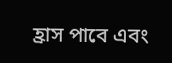হ্রাস পাবে এবং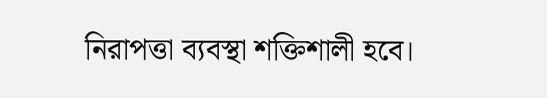নিরাপত্তা ব্যবস্থা শক্তিশালী হবে।